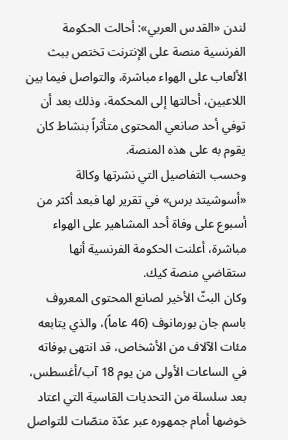لندن «القدس العربي»: أحالت الحكومة الفرنسية منصة على الإنترنت تختص ببث الألعاب على الهواء مباشرة، والتواصل فيما بين اللاعبين، أحالتها إلى المحكمة، وذلك بعد أن توفي أحد صانعي المحتوى متأثراً بنشاط كان يقوم به على هذه المنصة.
وحسب التفاصيل التي نشرتها وكالة «أسوشيتد برس» في تقرير لها فبعد أكثر من أسبوع على وفاة أحد المشاهير على الهواء مباشرة، أعلنت الحكومة الفرنسية أنها ستقاضي منصة كيك.
وكان البثّ الأخير لصانع المحتوى المعروف باسم جان بورمانوف (46 عاماً)، والذي يتابعه مئات الآلاف من الأشخاص، قد انتهى بوفاته في الساعات الأولى من يوم 18 آب/أغسطس، بعد سلسلة من التحديات القاسية التي اعتاد خوضها أمام جمهوره عبر عدّة منصّات للتواصل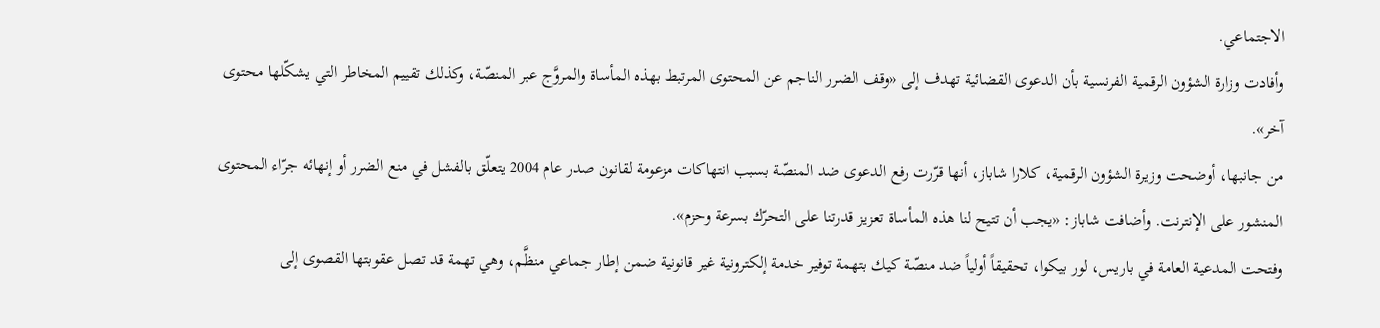الاجتماعي.
وأفادت وزارة الشؤون الرقمية الفرنسية بأن الدعوى القضائية تهدف إلى «وقف الضرر الناجم عن المحتوى المرتبط بهذه المأساة والمروَّج عبر المنصّة، وكذلك تقييم المخاطر التي يشكّلها محتوى آخر».
من جانبها، أوضحت وزيرة الشؤون الرقمية، كلارا شاباز، أنها قرّرت رفع الدعوى ضد المنصّة بسبب انتهاكات مزعومة لقانون صدر عام 2004 يتعلّق بالفشل في منع الضرر أو إنهائه جرّاء المحتوى المنشور على الإنترنت. وأضافت شاباز: «يجب أن تتيح لنا هذه المأساة تعزيز قدرتنا على التحرّك بسرعة وحزم».
وفتحت المدعية العامة في باريس، لور بيكوا، تحقيقاً أولياً ضد منصّة كيك بتهمة توفير خدمة إلكترونية غير قانونية ضمن إطار جماعي منظَّم، وهي تهمة قد تصل عقوبتها القصوى إلى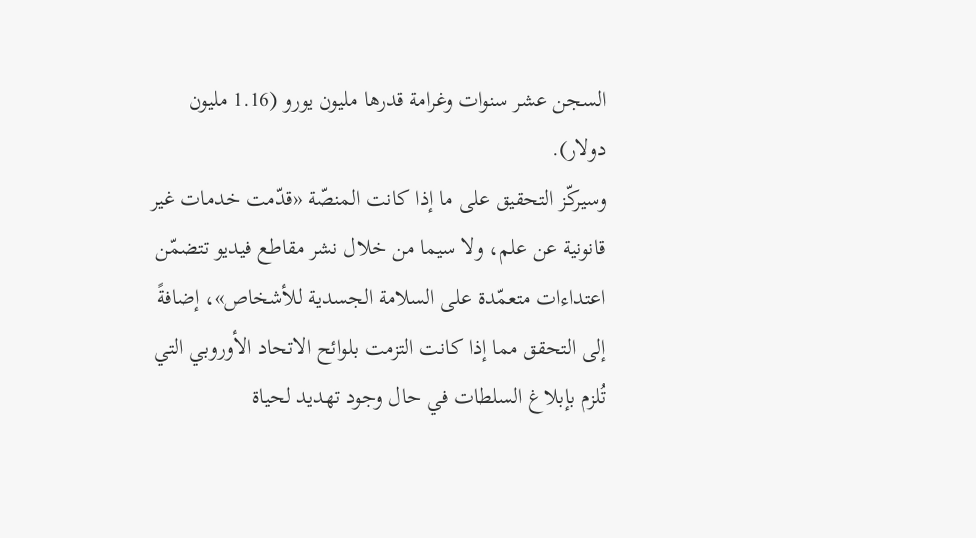السجن عشر سنوات وغرامة قدرها مليون يورو (1.16 مليون دولار).
وسيركّز التحقيق على ما إذا كانت المنصّة «قدّمت خدمات غير قانونية عن علم، ولا سيما من خلال نشر مقاطع فيديو تتضمّن اعتداءات متعمّدة على السلامة الجسدية للأشخاص»، إضافةً إلى التحقق مما إذا كانت التزمت بلوائح الاتحاد الأوروبي التي تُلزم بإبلاغ السلطات في حال وجود تهديد لحياة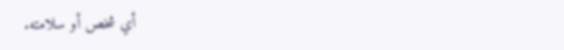أي شخص أو سلامته.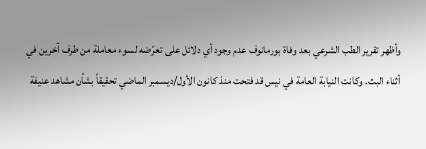وأظهر تقرير الطب الشرعي بعد وفاة بورمانوف عدم وجود أي دلائل على تعرّضه لسوء معاملة من طرف آخرين في أثناء البث. وكانت النيابة العامة في نيس قد فتحت منذ كانون الأول/ديسمبر الماضي تحقيقاً بشأن مشاهد عنيفة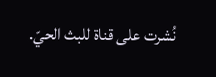نُشرت على قناة للبث الحيّ.